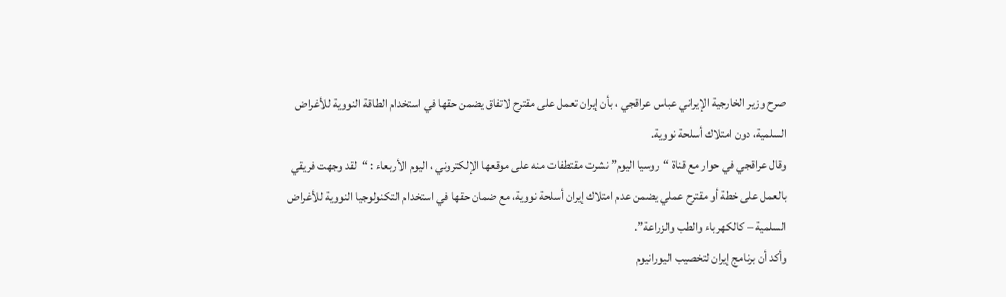صرح وزير الخارجية الإيراني عباس عراقجي ، بأن إيران تعمل على مقترح لاتفاق يضمن حقها في استخدام الطاقة النووية للأغراض السلمية، دون امتلاك أسلحة نووية.
وقال عراقجي في حوار مع قناة “روسيا اليوم” نشرت مقتطفات منه على موقعها الإلكتروني ، اليوم الأربعاء : “لقد وجهت فريقي بالعمل على خطة أو مقترح عملي يضمن عدم امتلاك إيران أسلحة نووية، مع ضمان حقها في استخدام التكنولوجيا النووية للأغراض السلمية – كالكهرباء والطب والزراعة”.
وأكد أن برنامج إيران لتخصيب اليورانيوم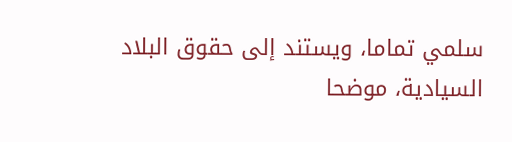سلمي تماما، ويستند إلى حقوق البلاد السيادية، موضحا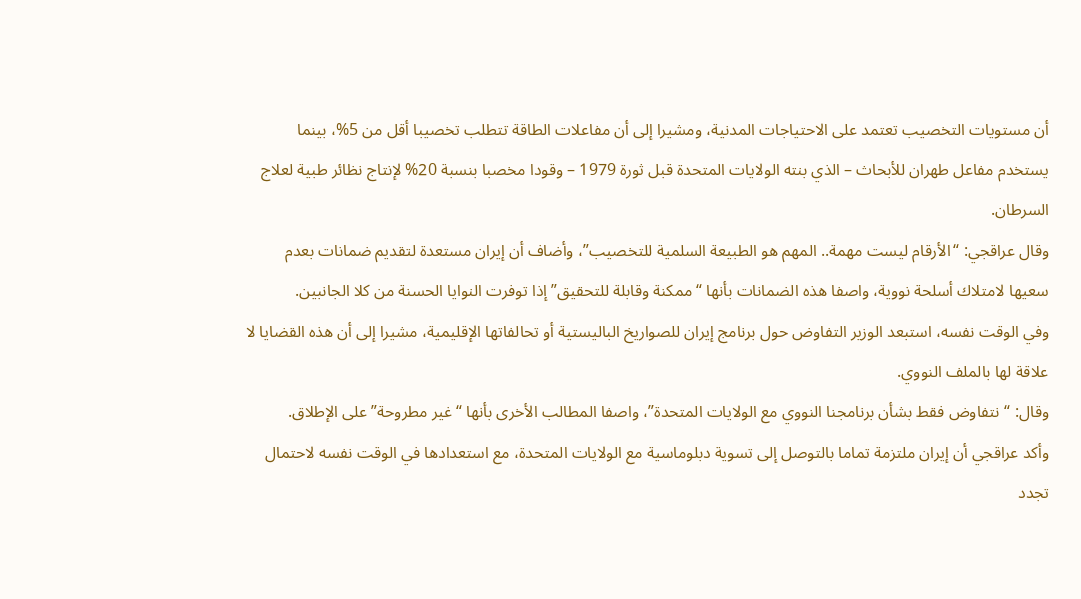أن مستويات التخصيب تعتمد على الاحتياجات المدنية، ومشيرا إلى أن مفاعلات الطاقة تتطلب تخصيبا أقل من 5%، بينما يستخدم مفاعل طهران للأبحاث – الذي بنته الولايات المتحدة قبل ثورة 1979 – وقودا مخصبا بنسبة 20% لإنتاج نظائر طبية لعلاج السرطان.
وقال عراقجي: “الأرقام ليست مهمة.. المهم هو الطبيعة السلمية للتخصيب”، وأضاف أن إيران مستعدة لتقديم ضمانات بعدم سعيها لامتلاك أسلحة نووية، واصفا هذه الضمانات بأنها “ممكنة وقابلة للتحقيق” إذا توفرت النوايا الحسنة من كلا الجانبين.
وفي الوقت نفسه، استبعد الوزير التفاوض حول برنامج إيران للصواريخ الباليستية أو تحالفاتها الإقليمية، مشيرا إلى أن هذه القضايا لا علاقة لها بالملف النووي.
وقال: “نتفاوض فقط بشأن برنامجنا النووي مع الولايات المتحدة”، واصفا المطالب الأخرى بأنها “غير مطروحة” على الإطلاق.
وأكد عراقجي أن إيران ملتزمة تماما بالتوصل إلى تسوية دبلوماسية مع الولايات المتحدة، مع استعدادها في الوقت نفسه لاحتمال تجدد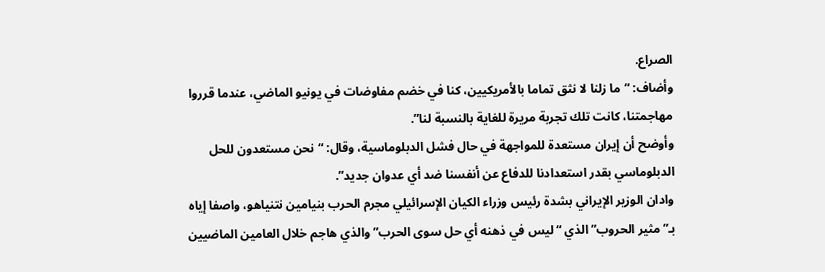الصراع.
وأضاف: “ما زلنا لا نثق تماما بالأمريكيين، كنا في خضم مفاوضات في يونيو الماضي، عندما قرروا مهاجمتنا، كانت تلك تجربة مريرة للغاية بالنسبة لنا”.
وأوضح أن إيران مستعدة للمواجهة في حال فشل الدبلوماسية، وقال: “نحن مستعدون للحل الدبلوماسي بقدر استعدادنا للدفاع عن أنفسنا ضد أي عدوان جديد”.
وادان الوزير الإيراني بشدة رئيس وزراء الكيان الإسرائيلي مجرم الحرب بنيامين نتنياهو، واصفا إياه بـ”مثير الحروب” الذي “ليس في ذهنه أي حل سوى الحرب” والذي هاجم خلال العامين الماضيين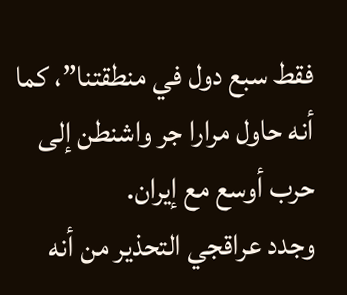فقط سبع دول في منطقتنا”، كما أنه حاول مرارا جر واشنطن إلى حرب أوسع مع إيران.
وجدد عراقجي التحذير من أنه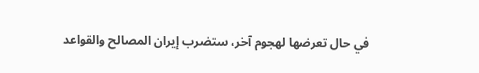في حال تعرضها لهجوم آخر، ستضرب إيران المصالح والقواعد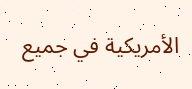الأمريكية في جميع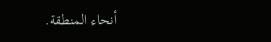أنحاء المنطقة.